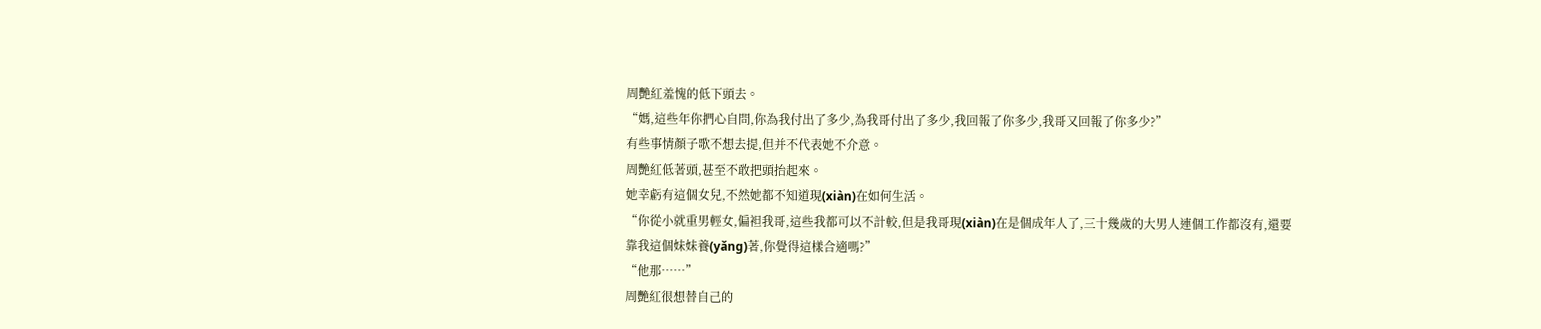周艷紅羞愧的低下頭去。
“媽,這些年你捫心自問,你為我付出了多少,為我哥付出了多少,我回報了你多少,我哥又回報了你多少?”
有些事情顏子歌不想去提,但并不代表她不介意。
周艷紅低著頭,甚至不敢把頭抬起來。
她幸虧有這個女兒,不然她都不知道現(xiàn)在如何生活。
“你從小就重男輕女,偏袒我哥,這些我都可以不計較,但是我哥現(xiàn)在是個成年人了,三十幾歲的大男人連個工作都沒有,還要靠我這個妹妹養(yǎng)著,你覺得這樣合適嗎?”
“他那……”
周艷紅很想替自己的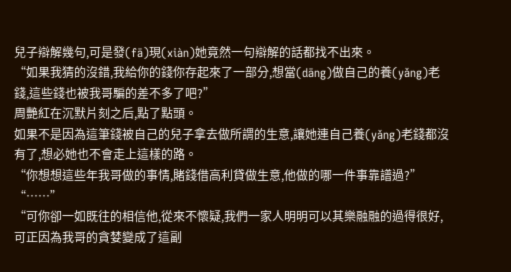兒子辯解幾句,可是發(fā)現(xiàn)她竟然一句辯解的話都找不出來。
“如果我猜的沒錯,我給你的錢你存起來了一部分,想當(dāng)做自己的養(yǎng)老錢,這些錢也被我哥騙的差不多了吧?”
周艷紅在沉默片刻之后,點了點頭。
如果不是因為這筆錢被自己的兒子拿去做所謂的生意,讓她連自己養(yǎng)老錢都沒有了,想必她也不會走上這樣的路。
“你想想這些年我哥做的事情,賭錢借高利貸做生意,他做的哪一件事靠譜過?”
“……”
“可你卻一如既往的相信他,從來不懷疑,我們一家人明明可以其樂融融的過得很好,可正因為我哥的貪婪變成了這副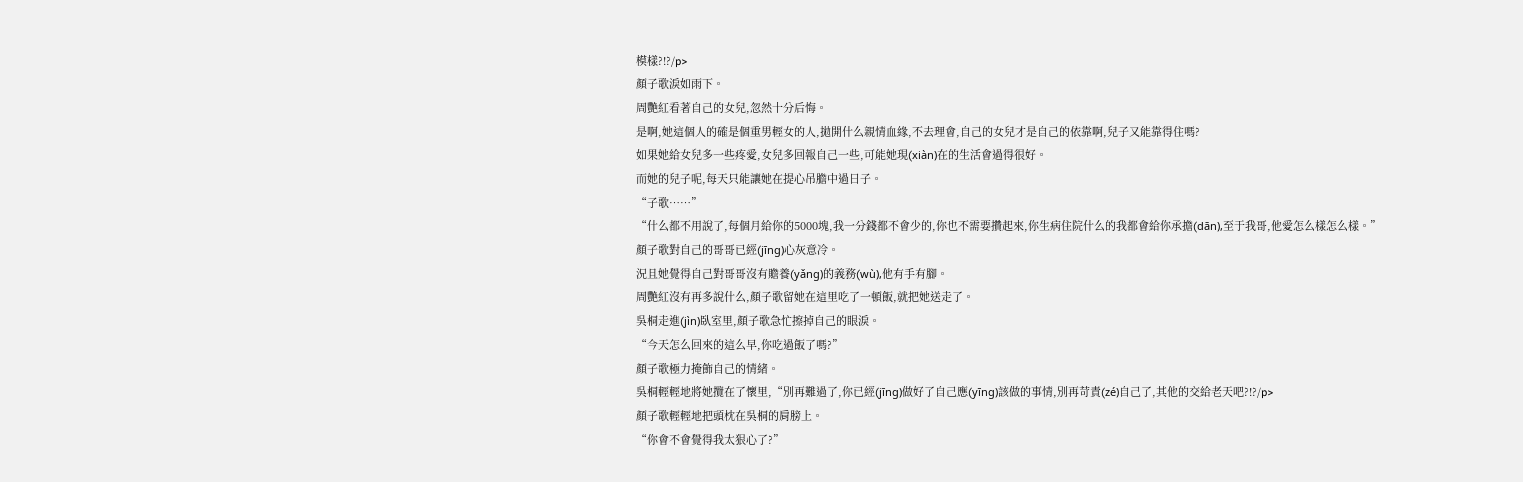模樣?!?/p>
顏子歌淚如雨下。
周艷紅看著自己的女兒,忽然十分后悔。
是啊,她這個人的確是個重男輕女的人,拋開什么親情血緣,不去理會,自己的女兒才是自己的依靠啊,兒子又能靠得住嗎?
如果她給女兒多一些疼愛,女兒多回報自己一些,可能她現(xiàn)在的生活會過得很好。
而她的兒子呢,每天只能讓她在提心吊膽中過日子。
“子歌……”
“什么都不用說了,每個月給你的5000塊,我一分錢都不會少的,你也不需要攢起來,你生病住院什么的我都會給你承擔(dān),至于我哥,他愛怎么樣怎么樣。”
顏子歌對自己的哥哥已經(jīng)心灰意冷。
況且她覺得自己對哥哥沒有贍養(yǎng)的義務(wù),他有手有腳。
周艷紅沒有再多說什么,顏子歌留她在這里吃了一頓飯,就把她送走了。
吳桐走進(jìn)臥室里,顏子歌急忙擦掉自己的眼淚。
“今天怎么回來的這么早,你吃過飯了嗎?”
顏子歌極力掩飾自己的情緒。
吳桐輕輕地將她攬在了懷里,“別再難過了,你已經(jīng)做好了自己應(yīng)該做的事情,別再苛責(zé)自己了,其他的交給老天吧?!?/p>
顏子歌輕輕地把頭枕在吳桐的肩膀上。
“你會不會覺得我太狠心了?”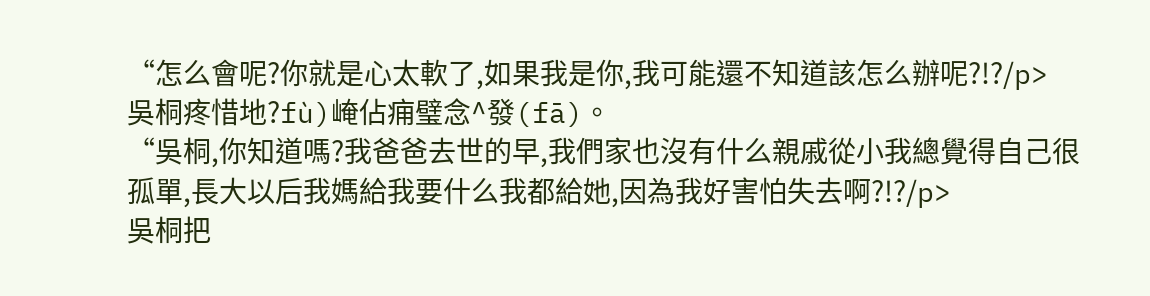“怎么會呢?你就是心太軟了,如果我是你,我可能還不知道該怎么辦呢?!?/p>
吳桐疼惜地?fù)崦佔痈璧念^發(fā)。
“吳桐,你知道嗎?我爸爸去世的早,我們家也沒有什么親戚從小我總覺得自己很孤單,長大以后我媽給我要什么我都給她,因為我好害怕失去啊?!?/p>
吳桐把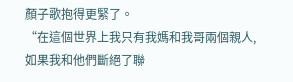顏子歌抱得更緊了。
“在這個世界上我只有我媽和我哥兩個親人,如果我和他們斷絕了聯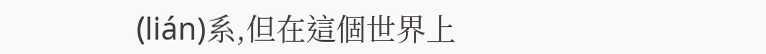(lián)系,但在這個世界上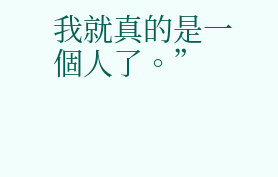我就真的是一個人了。”